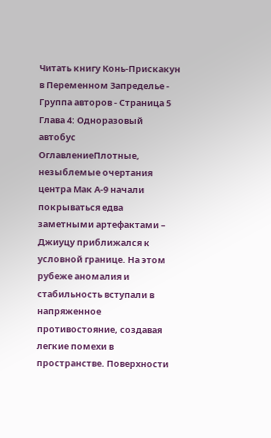Читать книгу Конь-Прискакун в Переменном Запределье - Группа авторов - Страница 5
Глава 4: Одноразовый автобус
ОглавлениеПлотные, незыблемые очертания центра Мак А-9 начали покрываться едва заметными артефактами – Джиуцу приближался к условной границе. На этом рубеже аномалия и стабильность вступали в напряженное противостояние, создавая легкие помехи в пространстве. Поверхности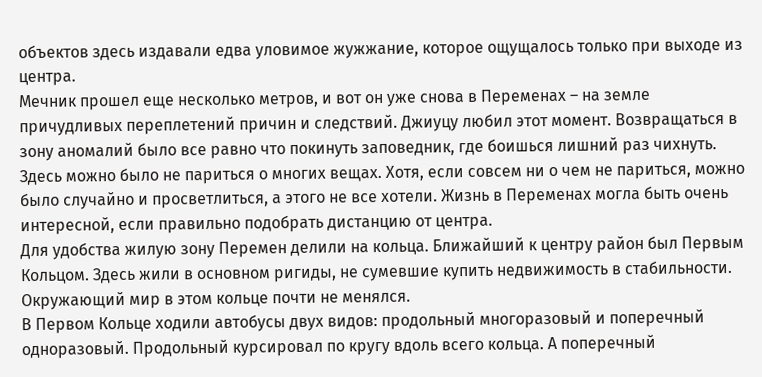объектов здесь издавали едва уловимое жужжание, которое ощущалось только при выходе из центра.
Мечник прошел еще несколько метров, и вот он уже снова в Переменах – на земле причудливых переплетений причин и следствий. Джиуцу любил этот момент. Возвращаться в зону аномалий было все равно что покинуть заповедник, где боишься лишний раз чихнуть. Здесь можно было не париться о многих вещах. Хотя, если совсем ни о чем не париться, можно было случайно и просветлиться, а этого не все хотели. Жизнь в Переменах могла быть очень интересной, если правильно подобрать дистанцию от центра.
Для удобства жилую зону Перемен делили на кольца. Ближайший к центру район был Первым Кольцом. Здесь жили в основном ригиды, не сумевшие купить недвижимость в стабильности. Окружающий мир в этом кольце почти не менялся.
В Первом Кольце ходили автобусы двух видов: продольный многоразовый и поперечный одноразовый. Продольный курсировал по кругу вдоль всего кольца. А поперечный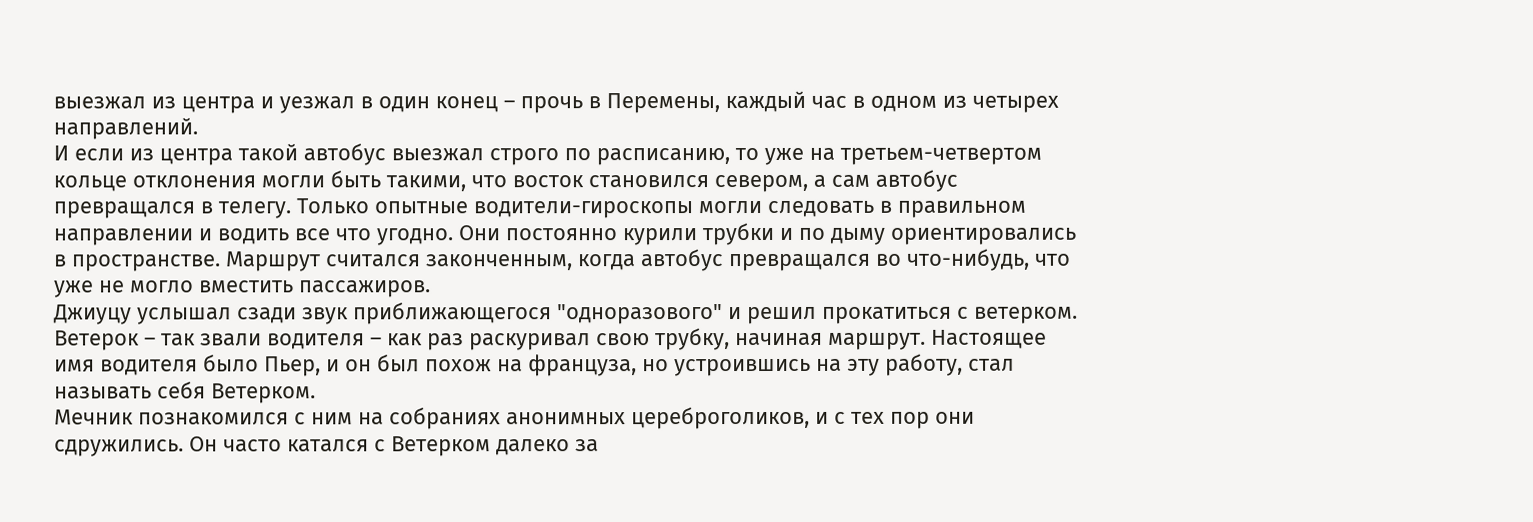выезжал из центра и уезжал в один конец – прочь в Перемены, каждый час в одном из четырех направлений.
И если из центра такой автобус выезжал строго по расписанию, то уже на третьем-четвертом кольце отклонения могли быть такими, что восток становился севером, а сам автобус превращался в телегу. Только опытные водители-гироскопы могли следовать в правильном направлении и водить все что угодно. Они постоянно курили трубки и по дыму ориентировались в пространстве. Маршрут считался законченным, когда автобус превращался во что-нибудь, что уже не могло вместить пассажиров.
Джиуцу услышал сзади звук приближающегося "одноразового" и решил прокатиться с ветерком. Ветерок – так звали водителя – как раз раскуривал свою трубку, начиная маршрут. Настоящее имя водителя было Пьер, и он был похож на француза, но устроившись на эту работу, стал называть себя Ветерком.
Мечник познакомился с ним на собраниях анонимных цереброголиков, и с тех пор они сдружились. Он часто катался с Ветерком далеко за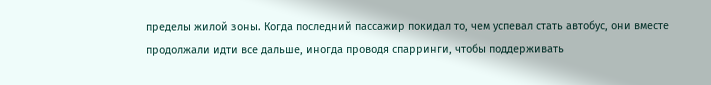пределы жилой зоны. Когда последний пассажир покидал то, чем успевал стать автобус, они вместе продолжали идти все дальше, иногда проводя спарринги, чтобы поддерживать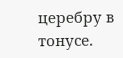церебру в тонусе.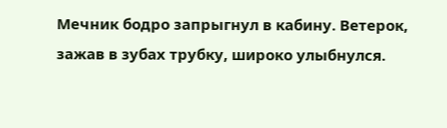Мечник бодро запрыгнул в кабину. Ветерок, зажав в зубах трубку, широко улыбнулся.